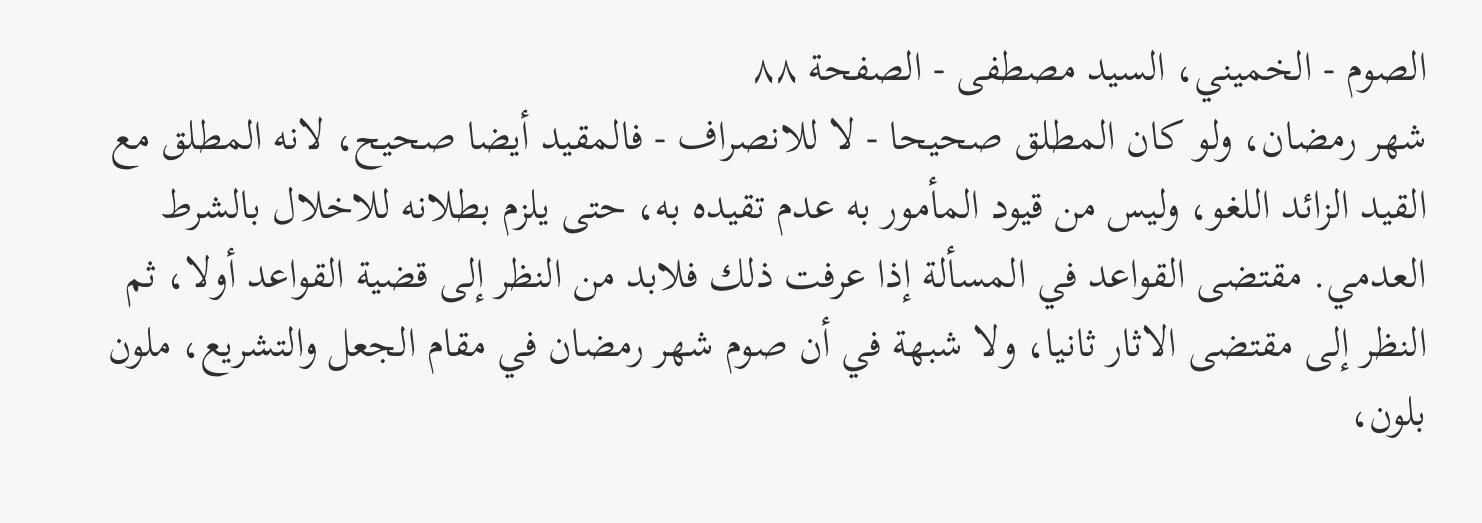الصوم - الخميني، السيد مصطفى - الصفحة ٨٨
شهر رمضان، ولو كان المطلق صحيحا - لا للانصراف - فالمقيد أيضا صحيح، لانه المطلق مع القيد الزائد اللغو، وليس من قيود المأمور به عدم تقيده به، حتى يلزم بطلانه للاخلال بالشرط العدمي. مقتضى القواعد في المسألة إذا عرفت ذلك فلابد من النظر إلى قضية القواعد أولا، ثم النظر إلى مقتضى الاثار ثانيا، ولا شبهة في أن صوم شهر رمضان في مقام الجعل والتشريع، ملون بلون،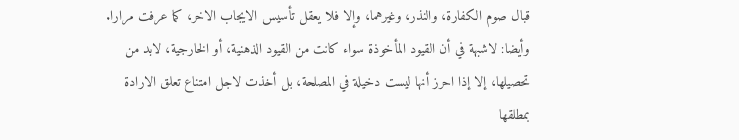قبال صوم الكفارة، والنذر، وغيرهما، وإلا فلا يعقل تأسيس الايجاب الاخر، كما عرفت مرارا. وأيضا: لاشبهة في أن القيود المأخوذة سواء كانت من القيود الذهنية، أو الخارجية، لابد من تحصيلها، إلا إذا احرز أنها ليست دخيلة في المصلحة، بل أخذت لاجل امتناع تعلق الارادة بمطلقها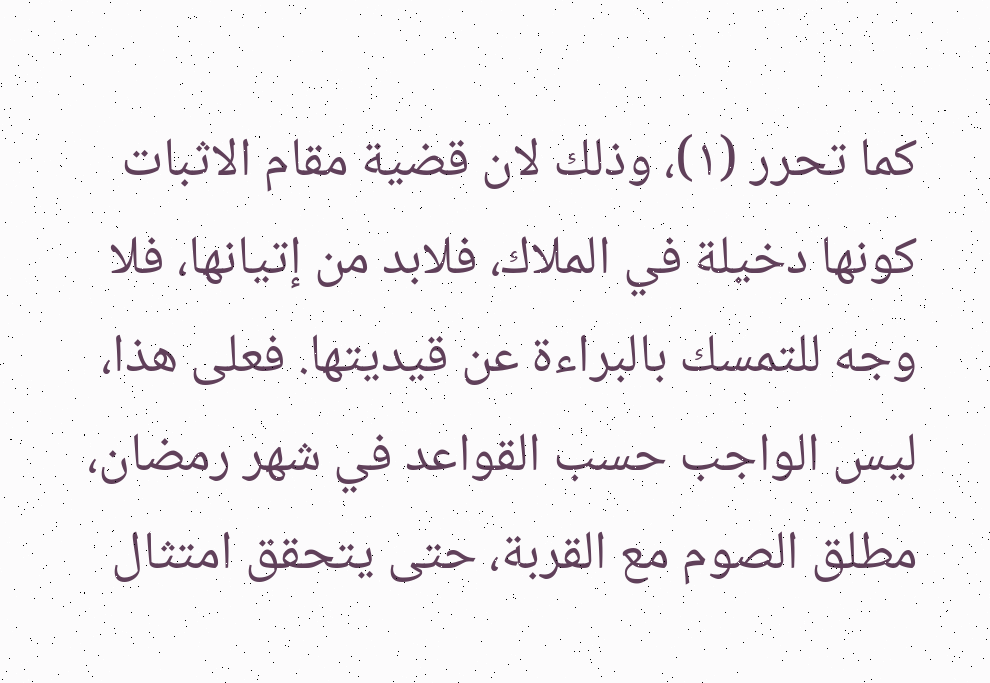كما تحرر (١)، وذلك لان قضية مقام الاثبات كونها دخيلة في الملاك، فلابد من إتيانها، فلا وجه للتمسك بالبراءة عن قيديتها. فعلى هذا، ليس الواجب حسب القواعد في شهر رمضان، مطلق الصوم مع القربة، حتى يتحقق امتثال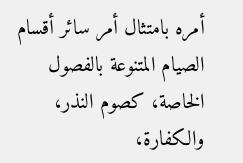أمره بامتثال أمر سائر أقسام الصيام المتنوعة بالفصول الخاصة، كصوم النذر، والكفارة،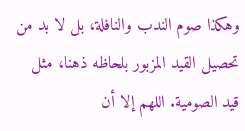وهكذا صوم الندب والنافلة، بل لا بد من تحصيل القيد المزبور بلحاظه ذهنا، مثل قيد الصومية. اللهم إلا أن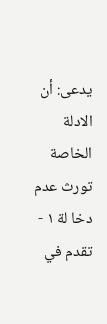يدعى: أن الادلة الخاصة تورث عدم دخا لة ١ - تقدم في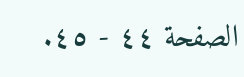الصفحة ٤٤ - ٤٥.